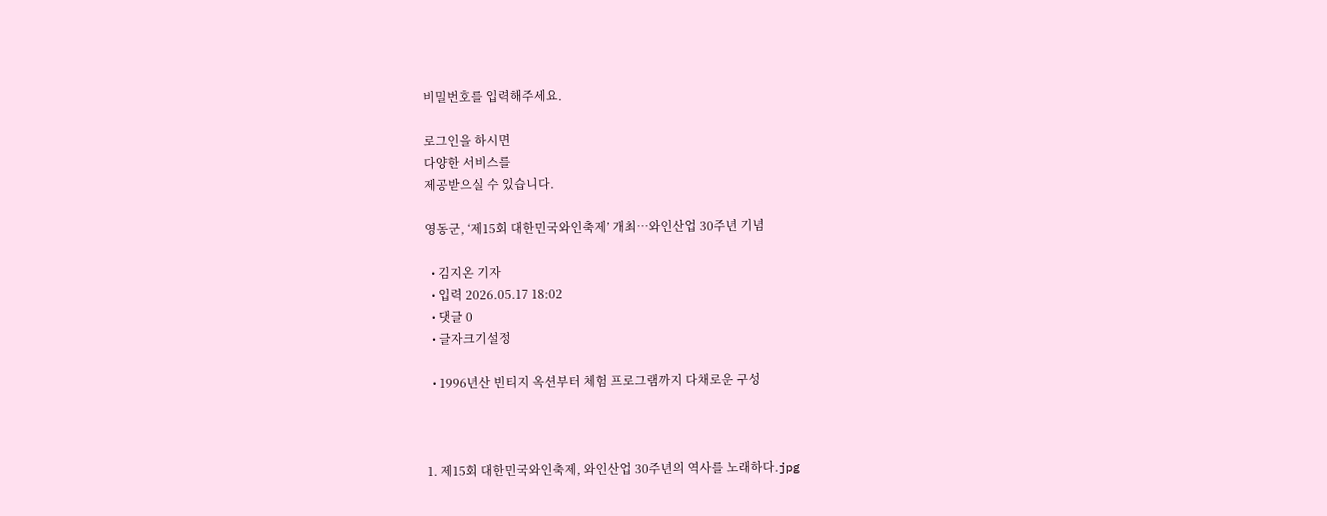비밀번호를 입력해주세요.

로그인을 하시면
다양한 서비스를
제공받으실 수 있습니다.

영동군, ‘제15회 대한민국와인축제’ 개최…와인산업 30주년 기념

  • 김지온 기자
  • 입력 2026.05.17 18:02
  • 댓글 0
  • 글자크기설정

  • 1996년산 빈티지 옥션부터 체험 프로그램까지 다채로운 구성



1. 제15회 대한민국와인축제, 와인산업 30주년의 역사를 노래하다.jpg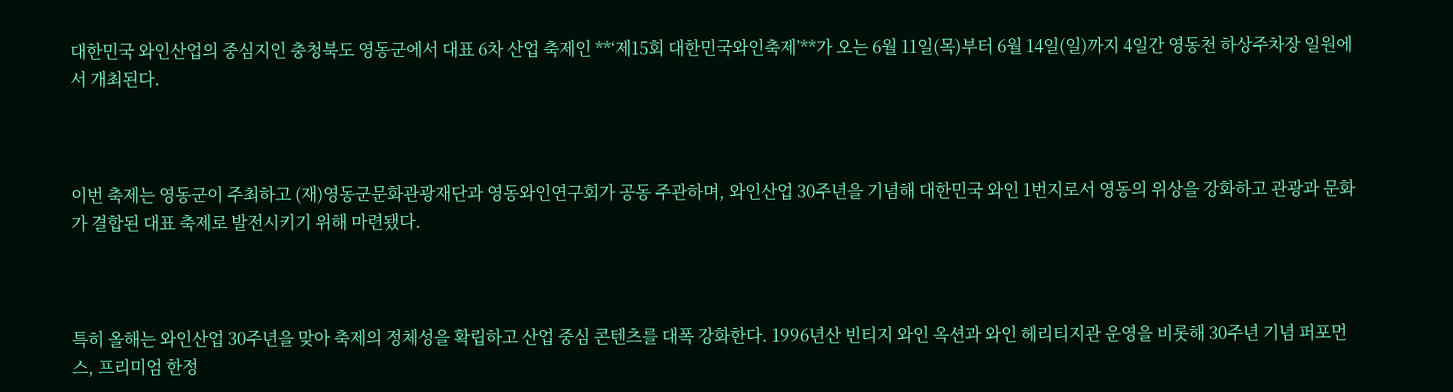대한민국 와인산업의 중심지인 충청북도 영동군에서 대표 6차 산업 축제인 **‘제15회 대한민국와인축제’**가 오는 6월 11일(목)부터 6월 14일(일)까지 4일간 영동천 하상주차장 일원에서 개최된다.



이번 축제는 영동군이 주최하고 (재)영동군문화관광재단과 영동와인연구회가 공동 주관하며, 와인산업 30주년을 기념해 대한민국 와인 1번지로서 영동의 위상을 강화하고 관광과 문화가 결합된 대표 축제로 발전시키기 위해 마련됐다.



특히 올해는 와인산업 30주년을 맞아 축제의 정체성을 확립하고 산업 중심 콘텐츠를 대폭 강화한다. 1996년산 빈티지 와인 옥션과 와인 헤리티지관 운영을 비롯해 30주년 기념 퍼포먼스, 프리미엄 한정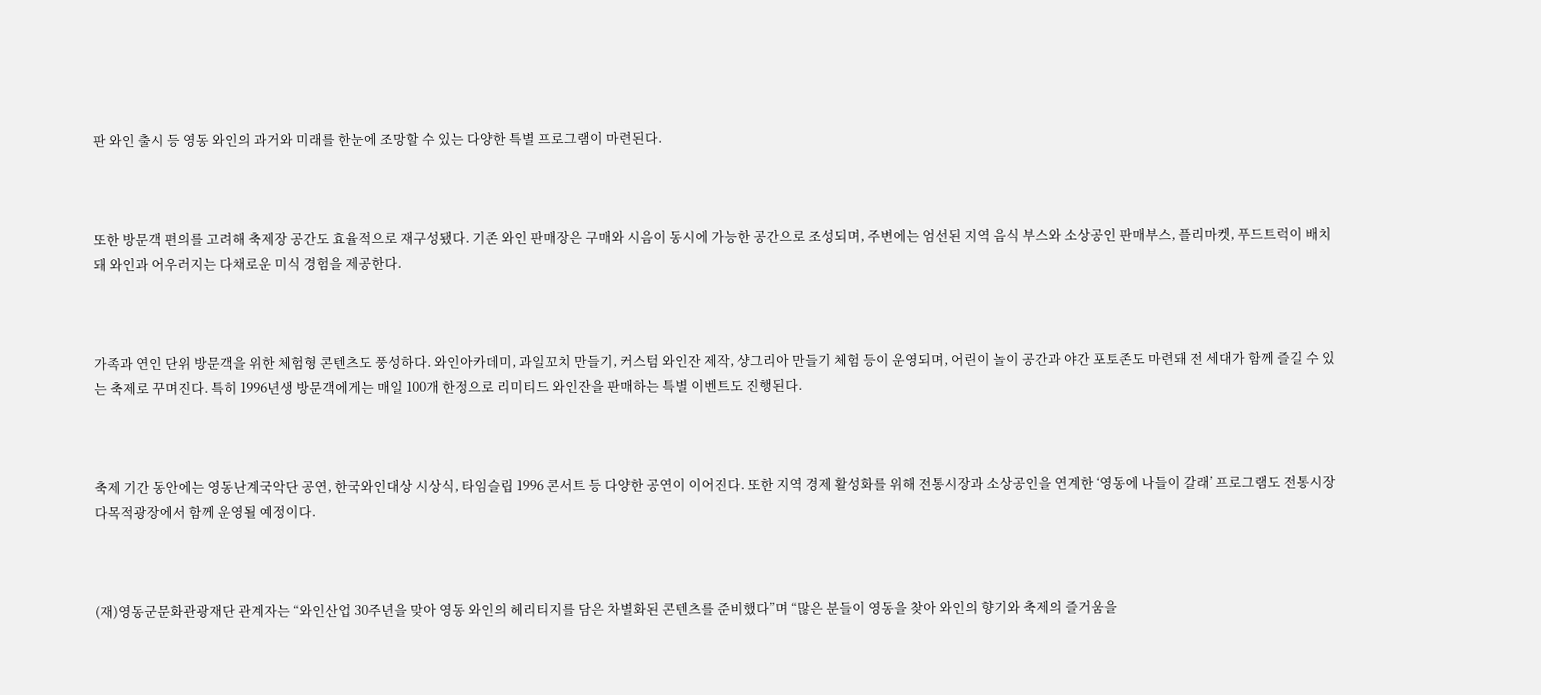판 와인 출시 등 영동 와인의 과거와 미래를 한눈에 조망할 수 있는 다양한 특별 프로그램이 마련된다.



또한 방문객 편의를 고려해 축제장 공간도 효율적으로 재구성됐다. 기존 와인 판매장은 구매와 시음이 동시에 가능한 공간으로 조성되며, 주변에는 엄선된 지역 음식 부스와 소상공인 판매부스, 플리마켓, 푸드트럭이 배치돼 와인과 어우러지는 다채로운 미식 경험을 제공한다.



가족과 연인 단위 방문객을 위한 체험형 콘텐츠도 풍성하다. 와인아카데미, 과일꼬치 만들기, 커스텀 와인잔 제작, 샹그리아 만들기 체험 등이 운영되며, 어린이 놀이 공간과 야간 포토존도 마련돼 전 세대가 함께 즐길 수 있는 축제로 꾸며진다. 특히 1996년생 방문객에게는 매일 100개 한정으로 리미티드 와인잔을 판매하는 특별 이벤트도 진행된다.



축제 기간 동안에는 영동난계국악단 공연, 한국와인대상 시상식, 타임슬립 1996 콘서트 등 다양한 공연이 이어진다. 또한 지역 경제 활성화를 위해 전통시장과 소상공인을 연계한 ‘영동에 나들이 갈래’ 프로그램도 전통시장 다목적광장에서 함께 운영될 예정이다.



(재)영동군문화관광재단 관계자는 “와인산업 30주년을 맞아 영동 와인의 헤리티지를 담은 차별화된 콘텐츠를 준비했다”며 “많은 분들이 영동을 찾아 와인의 향기와 축제의 즐거움을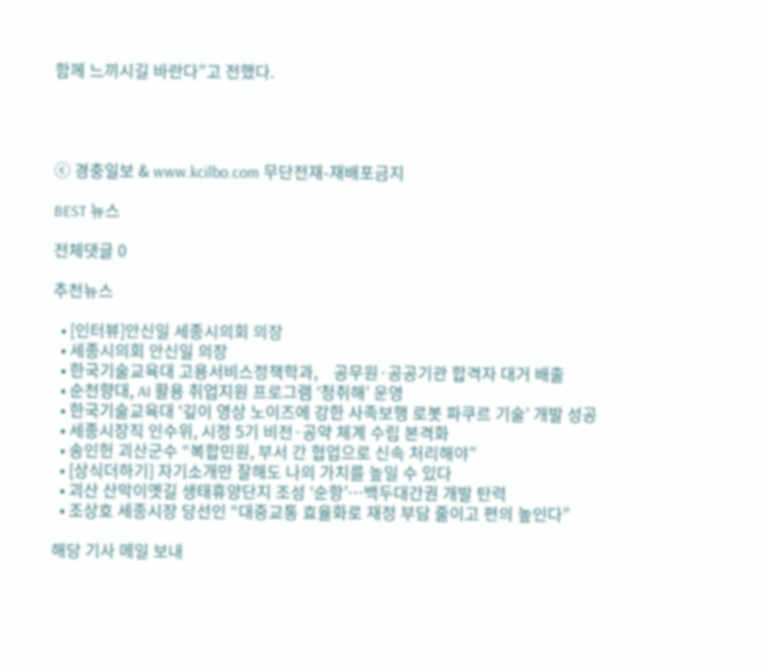함께 느끼시길 바란다”고 전했다.




ⓒ 경충일보 & www.kcilbo.com 무단전재-재배포금지

BEST 뉴스

전체댓글 0

추천뉴스

  • [인터뷰]안신일 세종시의회 의장
  • 세종시의회 안신일 의장
  • 한국기술교육대 고용서비스정책학과,    공무원·공공기관 합격자 대거 배출
  • 순천향대, AI 활용 취업지원 프로그램 ‘청취해’ 운영
  • 한국기술교육대 ‘깊이 영상 노이즈에 강한 사족보행 로봇 파쿠르 기술’ 개발 성공
  • 세종시장직 인수위, 시정 5기 비전·공약 체계 수립 본격화
  • 송인헌 괴산군수 “복합민원, 부서 간 협업으로 신속 처리해야”
  • [상식더하기] 자기소개만 잘해도 나의 가치를 높일 수 있다
  • 괴산 산막이옛길 생태휴양단지 조성 ‘순항’…백두대간권 개발 탄력
  • 조상호 세종시장 당선인 “대중교통 효율화로 재정 부담 줄이고 편의 높인다”

해당 기사 메일 보내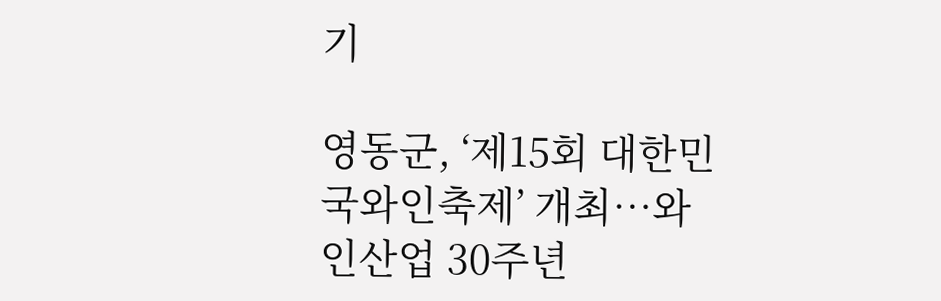기

영동군, ‘제15회 대한민국와인축제’ 개최…와인산업 30주년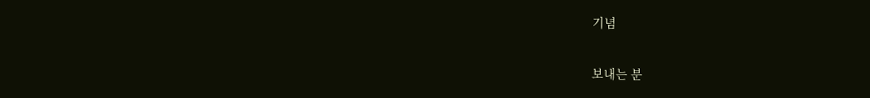기념

보내는 분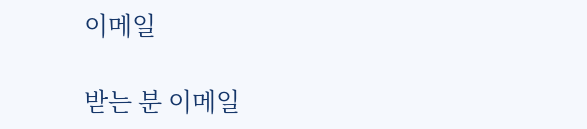이메일

받는 분 이메일